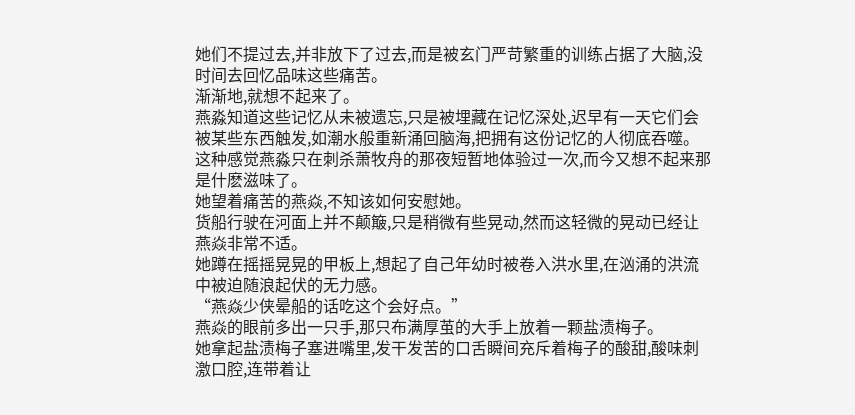她们不提过去,并非放下了过去,而是被玄门严苛繁重的训练占据了大脑,没时间去回忆品味这些痛苦。
渐渐地,就想不起来了。
燕淼知道这些记忆从未被遗忘,只是被埋藏在记忆深处,迟早有一天它们会被某些东西触发,如潮水般重新涌回脑海,把拥有这份记忆的人彻底吞噬。
这种感觉燕淼只在刺杀萧牧舟的那夜短暂地体验过一次,而今又想不起来那是什麽滋味了。
她望着痛苦的燕焱,不知该如何安慰她。
货船行驶在河面上并不颠簸,只是稍微有些晃动,然而这轻微的晃动已经让燕焱非常不适。
她蹲在摇摇晃晃的甲板上,想起了自己年幼时被卷入洪水里,在汹涌的洪流中被迫随浪起伏的无力感。
“燕焱少侠晕船的话吃这个会好点。”
燕焱的眼前多出一只手,那只布满厚茧的大手上放着一颗盐渍梅子。
她拿起盐渍梅子塞进嘴里,发干发苦的口舌瞬间充斥着梅子的酸甜,酸味刺激口腔,连带着让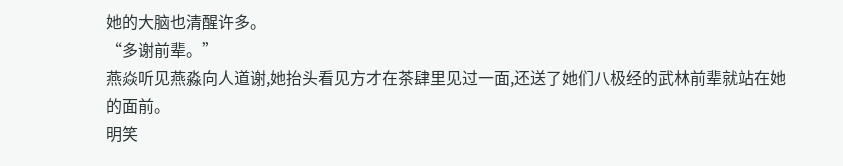她的大脑也清醒许多。
“多谢前辈。”
燕焱听见燕淼向人道谢,她抬头看见方才在茶肆里见过一面,还送了她们八极经的武林前辈就站在她的面前。
明笑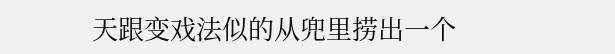天跟变戏法似的从兜里捞出一个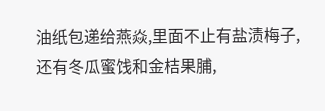油纸包递给燕焱,里面不止有盐渍梅子,还有冬瓜蜜饯和金桔果脯,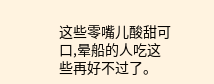这些零嘴儿酸甜可口,晕船的人吃这些再好不过了。